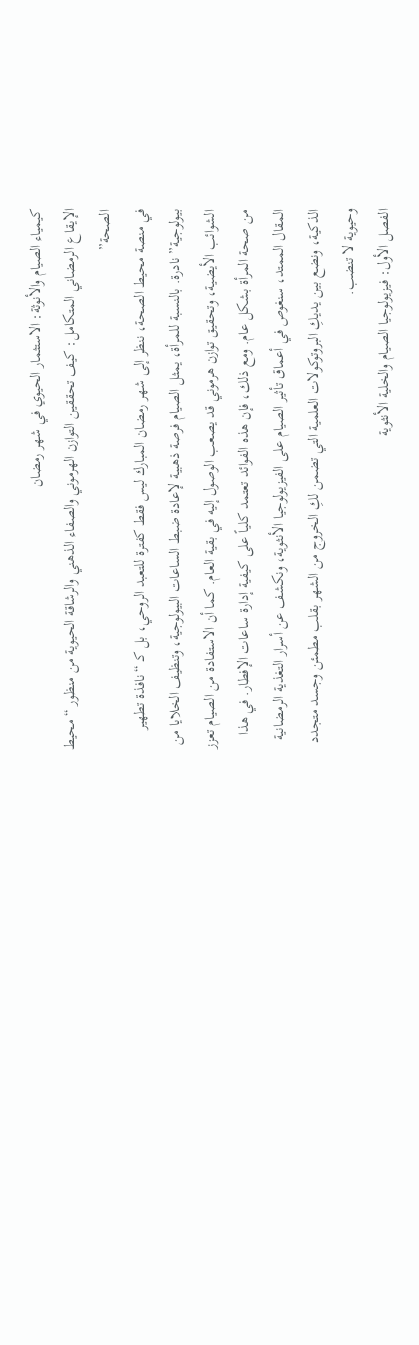كيمياء الصيام والأنوثة: الاستثمار الحيوي في شهر رمضان
الإيقاع الرمضاني المتكامل: كيف تحققين التوازن الهرموني والصفاء الذهني والرشاقة الحيوية من منظور “محيط الصحة”
في منصة محيط الصحة، ننظر إلى شهر رمضان المبارك ليس فقط كفترة للتعبد الروحي، بل كـ “نافذة تطهير بيولوجية” نادرة. بالنسبة للمرأة، يمثل الصيام فرصة ذهبية لإعادة ضبط الساعات البيولوجية، وتنظيف الخلايا من الشوائب الأيضية، وتحقيق توازن هرموني قد يصعب الوصول إليه في بقية العام. كما أن الاستفادة من الصيام تعزز من صحة المرأة بشكل عام. ومع ذلك، فإن هذه الفوائد تعتمد كلياً على كيفية إدارة ساعات الإفطار. في هذا المقال الممتد، سنغوص في أعماق تأثير الصيام على الفيزيولوجيا الأنثوية، ونكشف عن أسرار التغذية الرمضانية الذكية، ونضع بين يديكِ البروتوكولات العلمية التي تضمن لكِ الخروج من الشهر بقلب مطمئن وجسد متجدد وحيوية لا تنضب.
الفصل الأول: فيزيولوجيا الصيام والخلية الأنثوية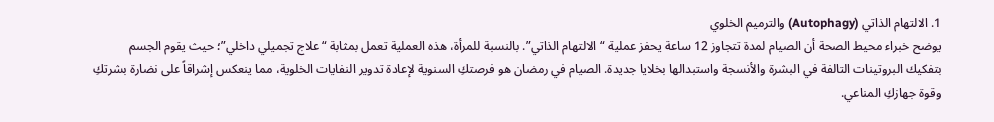1. الالتهام الذاتي (Autophagy) والترميم الخلوي
يوضح خبراء محيط الصحة أن الصيام لمدة تتجاوز 12 ساعة يحفز عملية “الالتهام الذاتي”. بالنسبة للمرأة، هذه العملية تعمل بمثابة “علاج تجميلي داخلي”؛ حيث يقوم الجسم بتفكيك البروتينات التالفة في البشرة والأنسجة واستبدالها بخلايا جديدة. الصيام في رمضان هو فرصتكِ السنوية لإعادة تدوير النفايات الخلوية، مما ينعكس إشراقاً على نضارة بشرتكِ وقوة جهازكِ المناعي.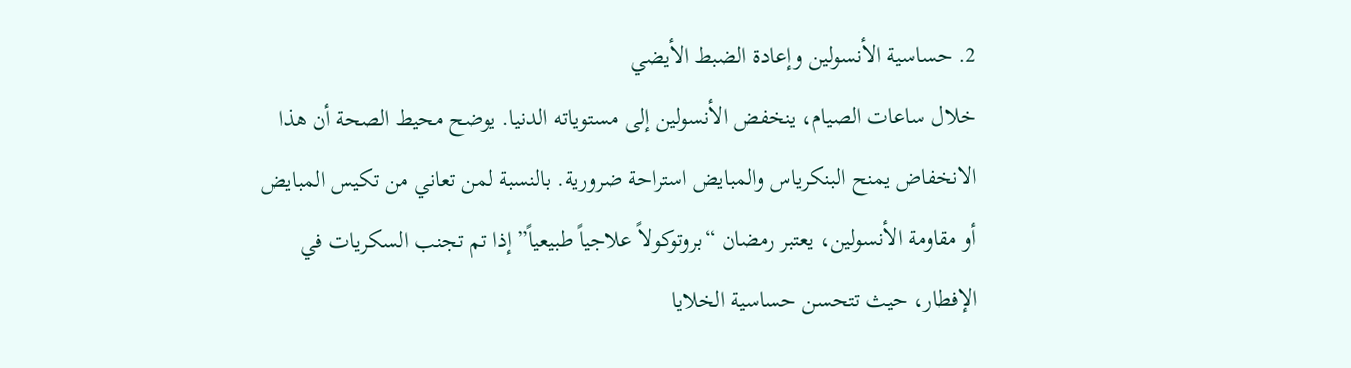2. حساسية الأنسولين وإعادة الضبط الأيضي
خلال ساعات الصيام، ينخفض الأنسولين إلى مستوياته الدنيا. يوضح محيط الصحة أن هذا الانخفاض يمنح البنكرياس والمبايض استراحة ضرورية. بالنسبة لمن تعاني من تكيس المبايض أو مقاومة الأنسولين، يعتبر رمضان “بروتوكولاً علاجياً طبيعياً” إذا تم تجنب السكريات في الإفطار، حيث تتحسن حساسية الخلايا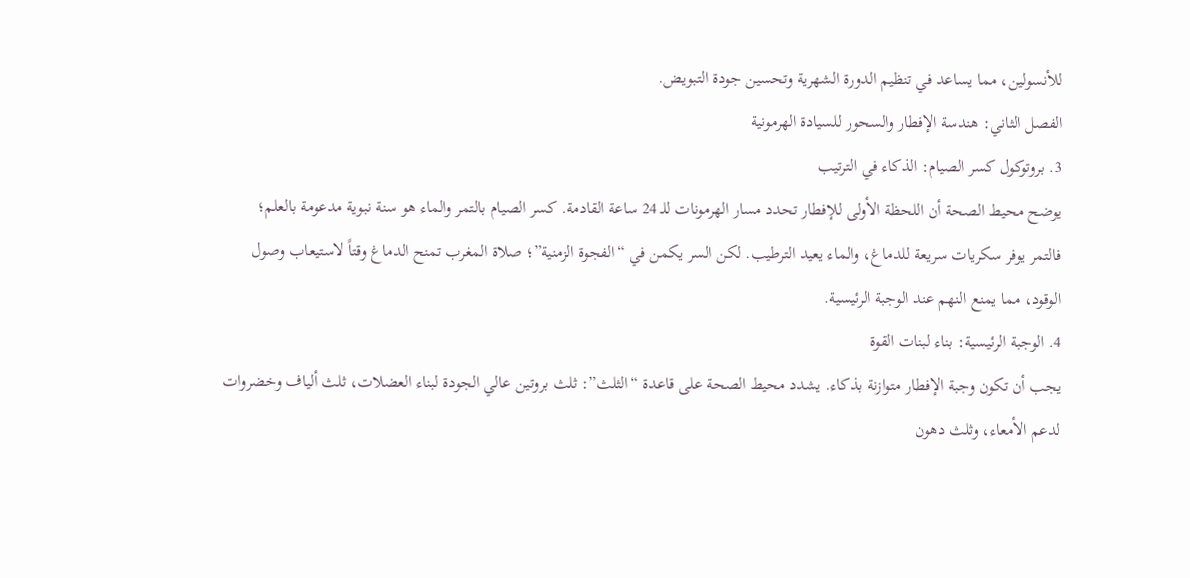للأنسولين، مما يساعد في تنظيم الدورة الشهرية وتحسين جودة التبويض.
الفصل الثاني: هندسة الإفطار والسحور للسيادة الهرمونية
3. بروتوكول كسر الصيام: الذكاء في الترتيب
يوضح محيط الصحة أن اللحظة الأولى للإفطار تحدد مسار الهرمونات للـ 24 ساعة القادمة. كسر الصيام بالتمر والماء هو سنة نبوية مدعومة بالعلم؛ فالتمر يوفر سكريات سريعة للدماغ، والماء يعيد الترطيب. لكن السر يكمن في “الفجوة الزمنية”؛ صلاة المغرب تمنح الدماغ وقتاً لاستيعاب وصول الوقود، مما يمنع النهم عند الوجبة الرئيسية.
4. الوجبة الرئيسية: بناء لبنات القوة
يجب أن تكون وجبة الإفطار متوازنة بذكاء. يشدد محيط الصحة على قاعدة “الثلث”: ثلث بروتين عالي الجودة لبناء العضلات، ثلث ألياف وخضروات لدعم الأمعاء، وثلث دهون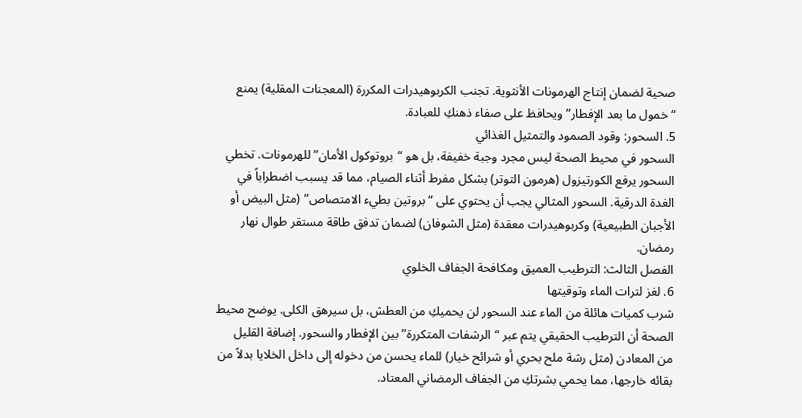صحية لضمان إنتاج الهرمونات الأنثوية. تجنب الكربوهيدرات المكررة (المعجنات المقلية) يمنع “خمول ما بعد الإفطار” ويحافظ على صفاء ذهنكِ للعبادة.
5. السحور: وقود الصمود والتمثيل الغذائي
السحور في محيط الصحة ليس مجرد وجبة خفيفة، بل هو “بروتوكول الأمان” للهرمونات. تخطي السحور يرفع الكورتيزول (هرمون التوتر) بشكل مفرط أثناء الصيام، مما قد يسبب اضطراباً في الغدة الدرقية. السحور المثالي يجب أن يحتوي على “بروتين بطيء الامتصاص” (مثل البيض أو الأجبان الطبيعية) وكربوهيدرات معقدة (مثل الشوفان) لضمان تدفق طاقة مستقر طوال نهار رمضان.
الفصل الثالث: الترطيب العميق ومكافحة الجفاف الخلوي
6. لغز لترات الماء وتوقيتها
شرب كميات هائلة من الماء عند السحور لن يحميكِ من العطش، بل سيرهق الكلى. يوضح محيط الصحة أن الترطيب الحقيقي يتم عبر “الرشفات المتكررة” بين الإفطار والسحور. إضافة القليل من المعادن (مثل رشة ملح بحري أو شرائح خيار) للماء يحسن من دخوله إلى داخل الخلايا بدلاً من بقائه خارجها، مما يحمي بشرتكِ من الجفاف الرمضاني المعتاد.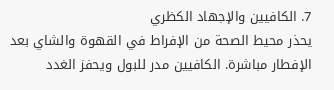7. الكافيين والإجهاد الكظري
يحذر محيط الصحة من الإفراط في القهوة والشاي بعد الإفطار مباشرة. الكافيين مدر للبول ويحفز الغدد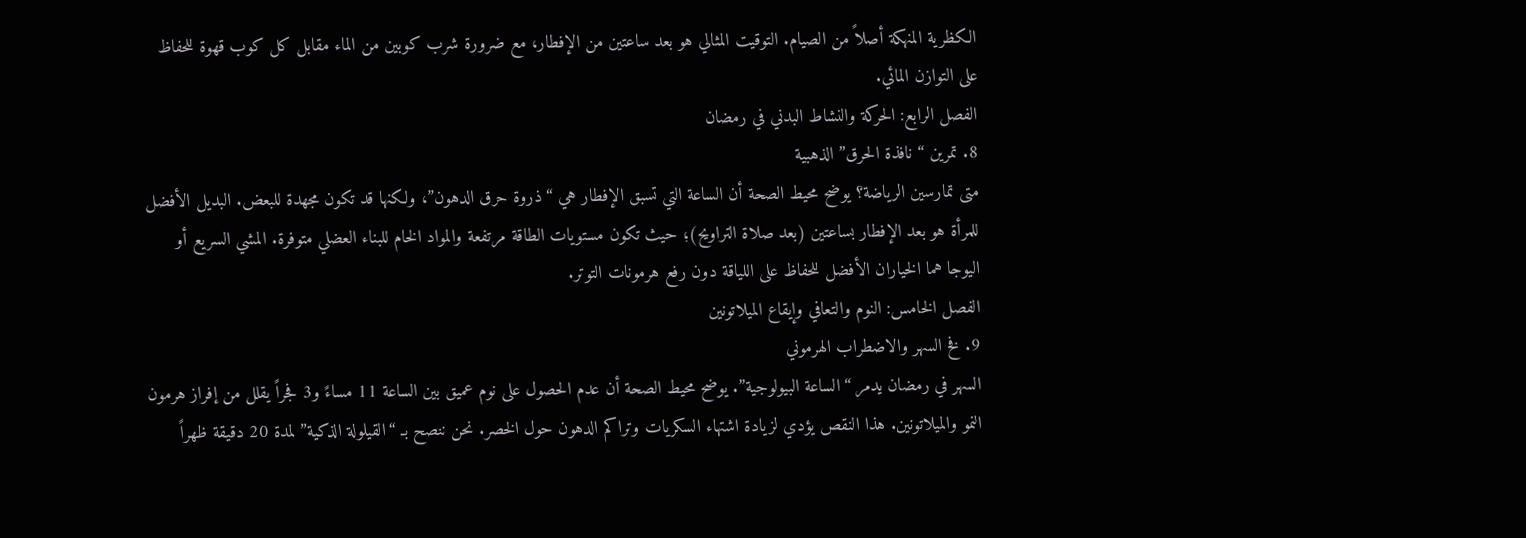الكظرية المنهكة أصلاً من الصيام. التوقيت المثالي هو بعد ساعتين من الإفطار، مع ضرورة شرب كوبين من الماء مقابل كل كوب قهوة للحفاظ على التوازن المائي.
الفصل الرابع: الحركة والنشاط البدني في رمضان
8. تمرين “نافذة الحرق” الذهبية
متى تمارسين الرياضة؟ يوضح محيط الصحة أن الساعة التي تسبق الإفطار هي “ذروة حرق الدهون”، ولكنها قد تكون مجهدة للبعض. البديل الأفضل للمرأة هو بعد الإفطار بساعتين (بعد صلاة التراويح)؛ حيث تكون مستويات الطاقة مرتفعة والمواد الخام للبناء العضلي متوفرة. المشي السريع أو اليوجا هما الخياران الأفضل للحفاظ على اللياقة دون رفع هرمونات التوتر.
الفصل الخامس: النوم والتعافي وإيقاع الميلاتونين
9. فخ السهر والاضطراب الهرموني
السهر في رمضان يدمر “الساعة البيولوجية”. يوضح محيط الصحة أن عدم الحصول على نوم عميق بين الساعة 11 مساءً و3 فجراً يقلل من إفراز هرمون النمو والميلاتونين. هذا النقص يؤدي لزيادة اشتهاء السكريات وتراكم الدهون حول الخصر. نحن ننصح بـ “القيلولة الذكية” لمدة 20 دقيقة ظهراً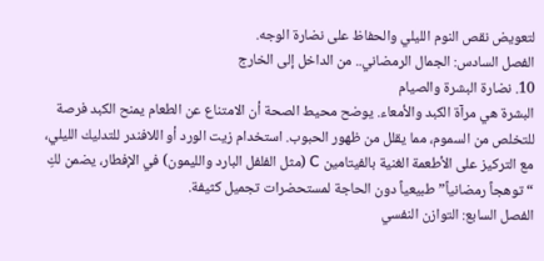لتعويض نقص النوم الليلي والحفاظ على نضارة الوجه.
الفصل السادس: الجمال الرمضاني.. من الداخل إلى الخارج
10. نضارة البشرة والصيام
البشرة هي مرآة الكبد والأمعاء. يوضح محيط الصحة أن الامتناع عن الطعام يمنح الكبد فرصة للتخلص من السموم، مما يقلل من ظهور الحبوب. استخدام زيت الورد أو اللافندر للتدليك الليلي، مع التركيز على الأطعمة الغنية بالفيتامين C (مثل الفلفل البارد والليمون) في الإفطار، يضمن لكِ “توهجاً رمضانياً” طبيعياً دون الحاجة لمستحضرات تجميل كثيفة.
الفصل السابع: التوازن النفسي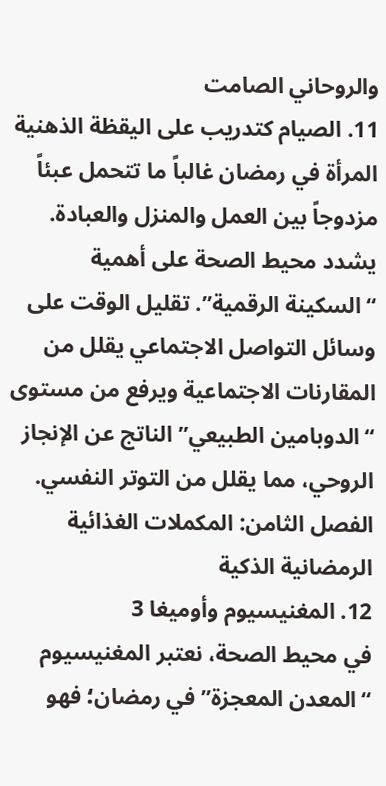والروحاني الصامت
11. الصيام كتدريب على اليقظة الذهنية
المرأة في رمضان غالباً ما تتحمل عبئاً مزدوجاً بين العمل والمنزل والعبادة. يشدد محيط الصحة على أهمية “السكينة الرقمية”. تقليل الوقت على وسائل التواصل الاجتماعي يقلل من المقارنات الاجتماعية ويرفع من مستوى “الدوبامين الطبيعي” الناتج عن الإنجاز الروحي، مما يقلل من التوتر النفسي.
الفصل الثامن: المكملات الغذائية الرمضانية الذكية
12. المغنيسيوم وأوميغا 3
في محيط الصحة، نعتبر المغنيسيوم “المعدن المعجزة” في رمضان؛ فهو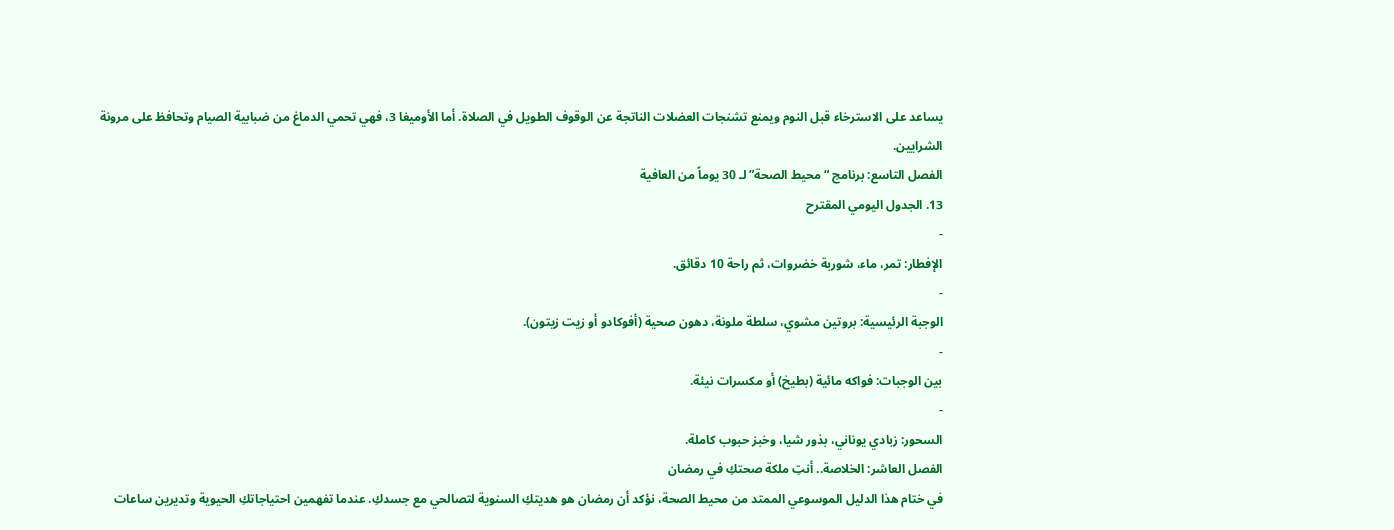يساعد على الاسترخاء قبل النوم ويمنع تشنجات العضلات الناتجة عن الوقوف الطويل في الصلاة. أما الأوميغا 3، فهي تحمي الدماغ من ضبابية الصيام وتحافظ على مرونة الشرايين.
الفصل التاسع: برنامج “محيط الصحة” لـ 30 يوماً من العافية
13. الجدول اليومي المقترح
-
الإفطار: تمر، ماء، شوربة خضروات، ثم راحة 10 دقائق.
-
الوجبة الرئيسية: بروتين مشوي، سلطة ملونة، دهون صحية (أفوكادو أو زيت زيتون).
-
بين الوجبات: فواكه مائية (بطيخ) أو مكسرات نيئة.
-
السحور: زبادي يوناني، بذور شيا، وخبز حبوب كاملة.
الفصل العاشر: الخلاصة.. أنتِ ملكة صحتكِ في رمضان
في ختام هذا الدليل الموسوعي الممتد من محيط الصحة، نؤكد أن رمضان هو هديتكِ السنوية لتصالحي مع جسدكِ. عندما تفهمين احتياجاتكِ الحيوية وتديرين ساعات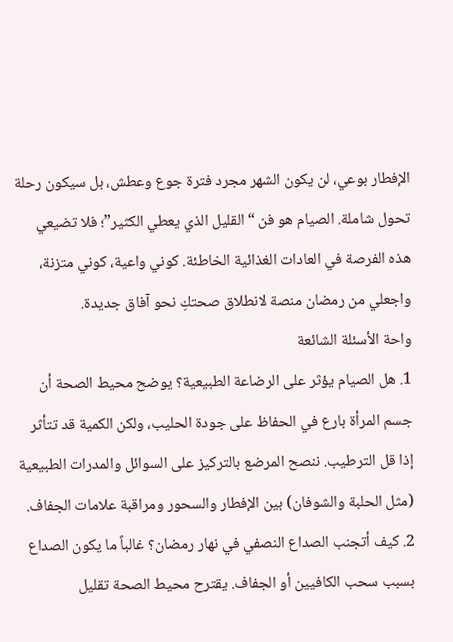الإفطار بوعي، لن يكون الشهر مجرد فترة جوع وعطش، بل سيكون رحلة تحول شاملة. الصيام هو فن “القليل الذي يعطي الكثير”؛ فلا تضيعي هذه الفرصة في العادات الغذائية الخاطئة. كوني واعية، كوني متزنة، واجعلي من رمضان منصة لانطلاق صحتكِ نحو آفاق جديدة.
واحة الأسئلة الشائعة
1. هل الصيام يؤثر على الرضاعة الطبيعية؟ يوضح محيط الصحة أن جسم المرأة بارع في الحفاظ على جودة الحليب، ولكن الكمية قد تتأثر إذا قل الترطيب. ننصح المرضع بالتركيز على السوائل والمدرات الطبيعية (مثل الحلبة والشوفان) بين الإفطار والسحور ومراقبة علامات الجفاف.
2. كيف أتجنب الصداع النصفي في نهار رمضان؟ غالباً ما يكون الصداع بسبب سحب الكافيين أو الجفاف. يقترح محيط الصحة تقليل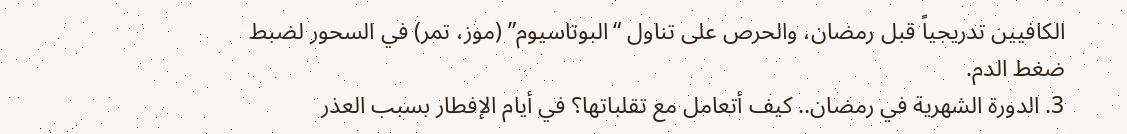الكافيين تدريجياً قبل رمضان، والحرص على تناول “البوتاسيوم” (موز، تمر) في السحور لضبط ضغط الدم.
3. الدورة الشهرية في رمضان.. كيف أتعامل مع تقلباتها؟ في أيام الإفطار بسبب العذر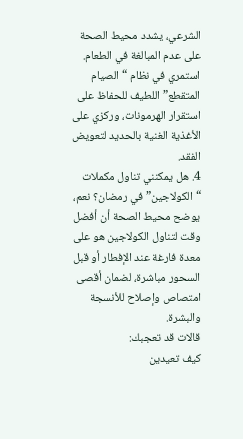الشرعي، يشدد محيط الصحة على عدم المبالغة في الطعام. استمري في نظام “الصيام المتقطع” اللطيف للحفاظ على استقرار الهرمونات، وركزي على الأغذية الغنية بالحديد لتعويض الفقد.
4. هل يمكنني تناول مكملات “الكولاجين” في رمضان؟ نعم، يوضح محيط الصحة أن أفضل وقت لتناول الكولاجين هو على معدة فارغة عند الإفطار أو قبل السحور مباشرة، لضمان أقصى امتصاص وإصلاح للأنسجة والبشرة.
قالات قد تعجبك:
كيف تعيدين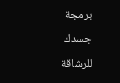برمجة جسدك للرشاقة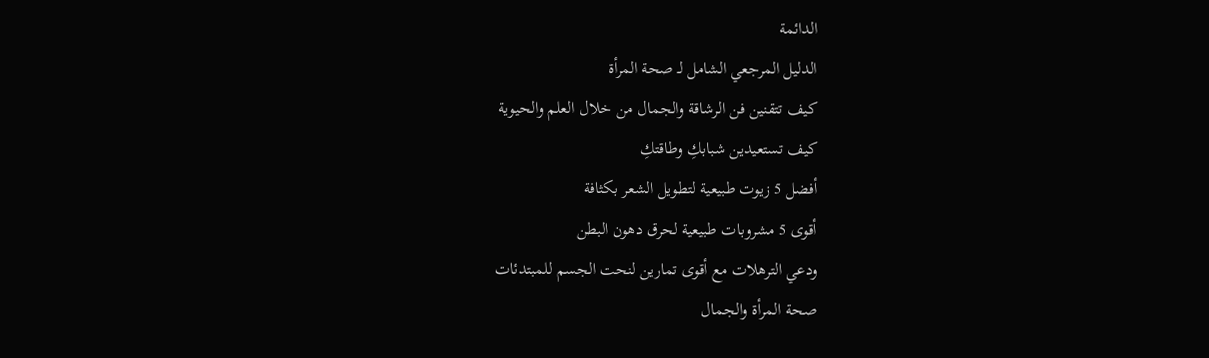الدائمة
الدليل المرجعي الشامل لـ صحة المرأة
كيف تتقنين فن الرشاقة والجمال من خلال العلم والحيوية
كيف تستعيدين شبابكِ وطاقتكِ
أفضل 5 زيوت طبيعية لتطويل الشعر بكثافة
أقوى 5 مشروبات طبيعية لحرق دهون البطن
ودعي الترهلات مع أقوى تمارين لنحت الجسم للمبتدئات
صحة المرأة والجمال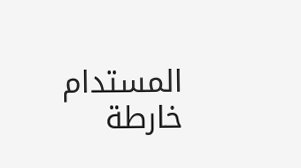المستدام خارطة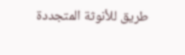طريق للأنوثة المتجددة